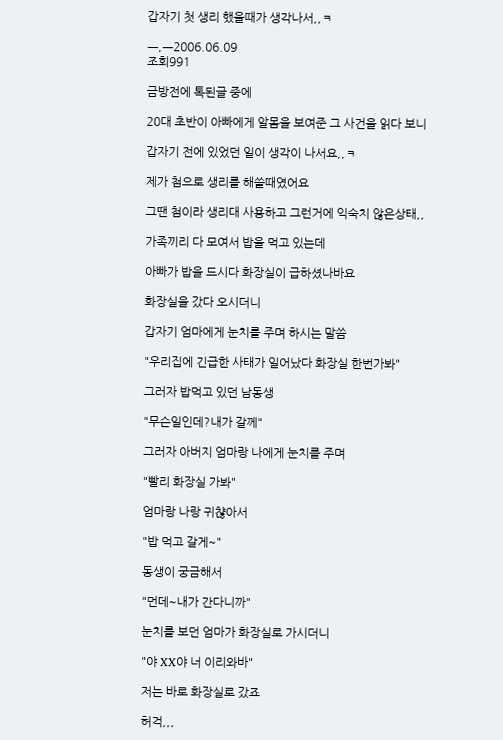갑자기 첫 생리 했을때가 생각나서,,ㅋ

ㅡ,ㅡ2006.06.09
조회991

금방전에 톡된글 중에

20대 초반이 아빠에게 알몸을 보여준 그 사건을 읽다 보니

갑자기 전에 있었던 일이 생각이 나서요,,ㅋ

제가 첨으로 생리를 해쓸때였어요

그땐 첨이라 생리대 사용하고 그런거에 익숙치 않은상태,,

가족끼리 다 모여서 밥을 먹고 있는데

아빠가 밥을 드시다 화장실이 급하셨나바요

화장실을 갔다 오시더니

갑자기 엄마에게 눈치를 주며 하시는 말씀

"우리집에 긴급한 사태가 일어났다 화장실 한번가봐"

그러자 밥먹고 있던 남동생

"무슨일인데?내가 갈께"

그러자 아버지 엄마랑 나에게 눈치를 주며

"빨리 화장실 가봐"

엄마랑 나랑 귀챦아서

"밥 먹고 갈게~"

동생이 궁금해서

"먼데~내가 간다니까"

눈치를 보던 엄마가 화장실로 가시더니

"야 XX야 너 이리와바"

저는 바로 화장실로 갔죠

허걱,,,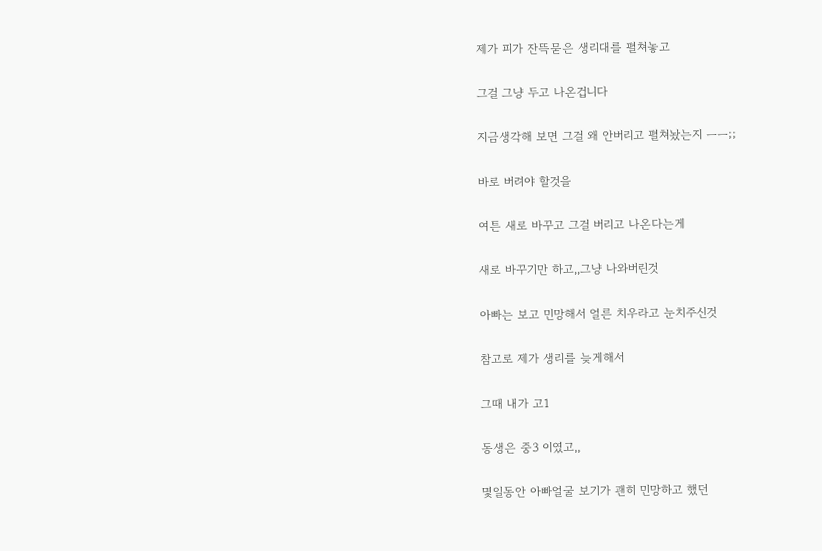제가 피가 잔뜩묻은 생리대를 펼쳐놓고

그걸 그냥 두고 나온겁니다

지금생각해 보면 그걸 왜 안버리고 펼쳐놨는지 ㅡㅡ;;

바로 버려야 할것을

여튼 새로 바꾸고 그걸 버리고 나온다는게

새로 바꾸기만 하고,,그냥 나와버린것

아빠는 보고 민망해서 얼른 치우라고 눈치주신것

참고로 제가 생리를 늦게해서

그때 내가 고1

동생은 중3 이였고,,

몇일동안 아빠얼굴 보기가 괜히 민망하고 했던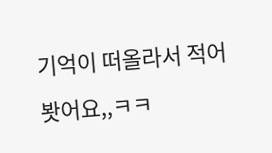기억이 떠올라서 적어 봣어요,,ㅋㅋ